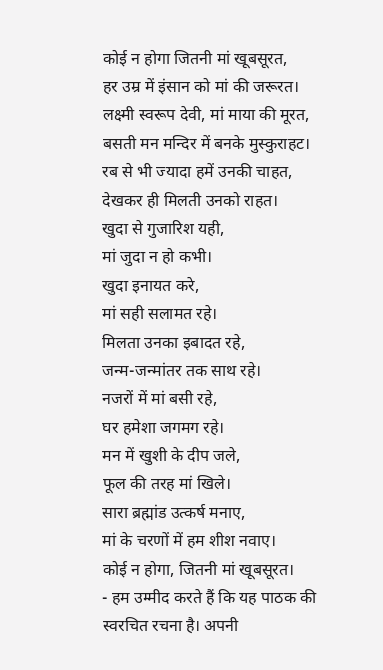कोई न होगा जितनी मां खूबसूरत,
हर उम्र में इंसान को मां की जरूरत।
लक्ष्मी स्वरूप देवी, मां माया की मूरत,
बसती मन मन्दिर में बनके मुस्कुराहट।
रब से भी ज्यादा हमें उनकी चाहत,
देखकर ही मिलती उनको राहत।
खुदा से गुजारिश यही,
मां जुदा न हो कभी।
खुदा इनायत करे,
मां सही सलामत रहे।
मिलता उनका इबादत रहे,
जन्म-जन्मांतर तक साथ रहे।
नजरों में मां बसी रहे,
घर हमेशा जगमग रहे।
मन में खुशी के दीप जले,
फूल की तरह मां खिले।
सारा ब्रह्मांड उत्कर्ष मनाए,
मां के चरणों में हम शीश नवाए।
कोई न होगा, जितनी मां खूबसूरत।
- हम उम्मीद करते हैं कि यह पाठक की स्वरचित रचना है। अपनी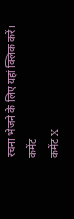रचना भेजने के लिए यहां क्लिक करें।
कमेंट
कमेंट X